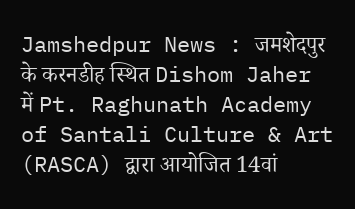Jamshedpur News : जमशेदपुर के करनडीह स्थित Dishom Jaher में Pt. Raghunath Academy of Santali Culture & Art (RASCA) द्वारा आयोजित 14वां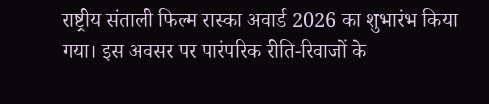राष्ट्रीय संताली फिल्म रास्का अवार्ड 2026 का शुभारंभ किया गया। इस अवसर पर पारंपरिक रीति-रिवाजों के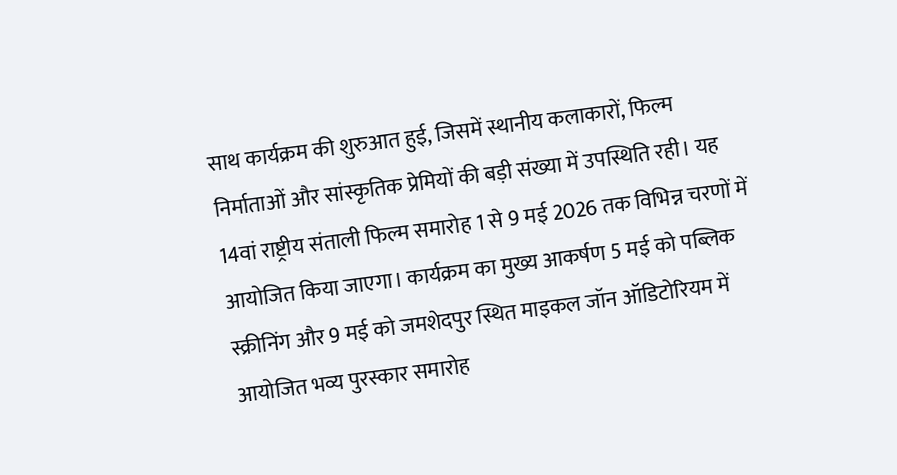साथ कार्यक्रम की शुरुआत हुई, जिसमें स्थानीय कलाकारों, फिल्म निर्माताओं और सांस्कृतिक प्रेमियों की बड़ी संख्या में उपस्थिति रही। यह 14वां राष्ट्रीय संताली फिल्म समारोह 1 से 9 मई 2026 तक विभिन्न चरणों में आयोजित किया जाएगा। कार्यक्रम का मुख्य आकर्षण 5 मई को पब्लिक स्क्रीनिंग और 9 मई को जमशेदपुर स्थित माइकल जॉन ऑडिटोरियम में आयोजित भव्य पुरस्कार समारोह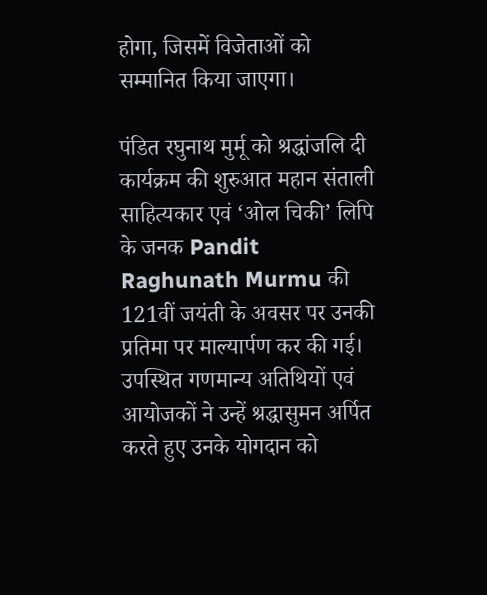होगा, जिसमें विजेताओं को सम्मानित किया जाएगा।

पंडित रघुनाथ मुर्मू को श्रद्धांजलि दी
कार्यक्रम की शुरुआत महान संताली साहित्यकार एवं ‘ओल चिकी’ लिपि के जनक Pandit Raghunath Murmu की 121वीं जयंती के अवसर पर उनकी प्रतिमा पर माल्यार्पण कर की गई। उपस्थित गणमान्य अतिथियों एवं आयोजकों ने उन्हें श्रद्धासुमन अर्पित करते हुए उनके योगदान को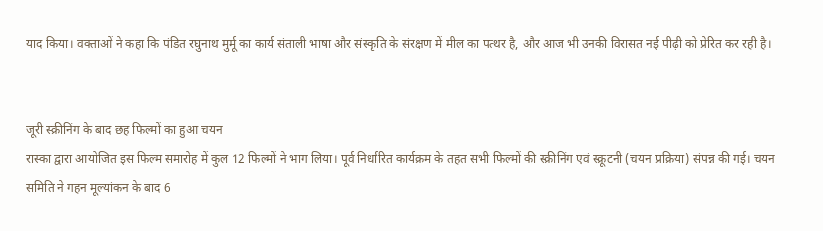याद किया। वक्ताओं ने कहा कि पंडित रघुनाथ मुर्मू का कार्य संताली भाषा और संस्कृति के संरक्षण में मील का पत्थर है, और आज भी उनकी विरासत नई पीढ़ी को प्रेरित कर रही है।


जूरी स्क्रीनिंग के बाद छह फिल्मों का हुआ चयन
रास्का द्वारा आयोजित इस फिल्म समारोह में कुल 12 फिल्मों ने भाग लिया। पूर्व निर्धारित कार्यक्रम के तहत सभी फिल्मों की स्क्रीनिंग एवं स्क्रूटनी (चयन प्रक्रिया) संपन्न की गई। चयन समिति ने गहन मूल्यांकन के बाद 6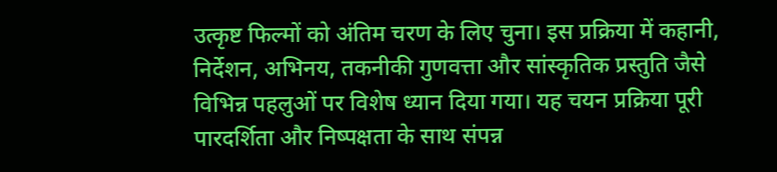उत्कृष्ट फिल्मों को अंतिम चरण के लिए चुना। इस प्रक्रिया में कहानी, निर्देशन, अभिनय, तकनीकी गुणवत्ता और सांस्कृतिक प्रस्तुति जैसे विभिन्न पहलुओं पर विशेष ध्यान दिया गया। यह चयन प्रक्रिया पूरी पारदर्शिता और निष्पक्षता के साथ संपन्न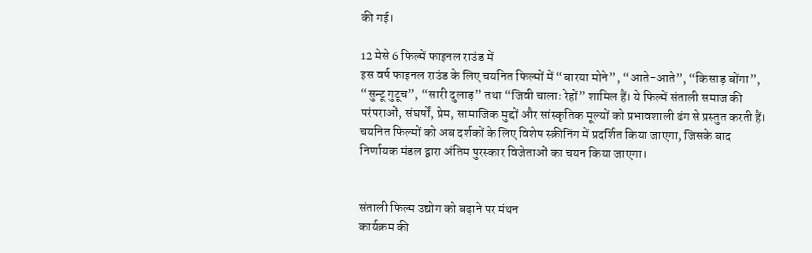की गई।

12 मेसे 6 फिल्में फाइनल राउंड में
इस वर्ष फाइनल राउंड के लिए चयनित फिल्मों में “बारया मोने”, “आते-आते”, “किसाड़ बोंगा”, “सुन्टू गुटूच”, “सारी दुलाड़” तथा “जिवी चालाः रेहों” शामिल हैं। ये फिल्में संताली समाज की परंपराओं, संघर्षों, प्रेम, सामाजिक मुद्दों और सांस्कृतिक मूल्यों को प्रभावशाली ढंग से प्रस्तुत करती हैं। चयनित फिल्मों को अब दर्शकों के लिए विशेष स्क्रीनिंग में प्रदर्शित किया जाएगा, जिसके बाद निर्णायक मंडल द्वारा अंतिम पुरस्कार विजेताओं का चयन किया जाएगा।


संताली फिल्म उद्योग को बढ़ाने पर मंथन
कार्यक्रम की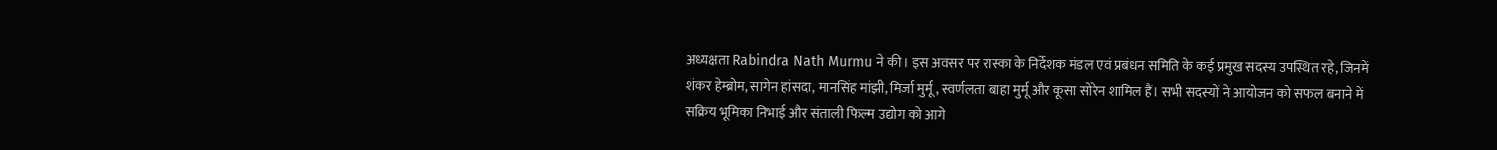अध्यक्षता Rabindra Nath Murmu ने की। इस अवसर पर रास्का के निर्देशक मंडल एवं प्रबंधन समिति के कई प्रमुख सदस्य उपस्थित रहे, जिनमें शंकर हेम्ब्रोम, सागेन हांसदा, मानसिंह मांझी, मिर्जा मुर्मू, स्वर्णलता बाहा मुर्मू और कूसा सोरेन शामिल हैं। सभी सदस्यों ने आयोजन को सफल बनाने में सक्रिय भूमिका निभाई और संताली फिल्म उद्योग को आगे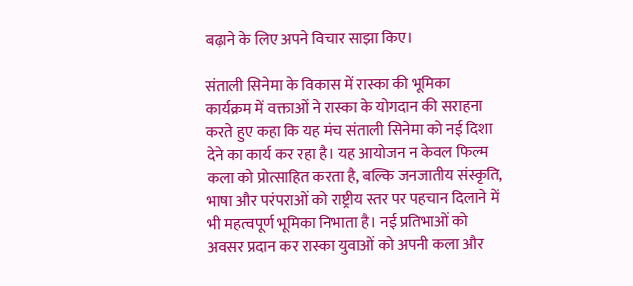बढ़ाने के लिए अपने विचार साझा किए।

संताली सिनेमा के विकास में रास्का की भूमिका
कार्यक्रम में वक्ताओं ने रास्का के योगदान की सराहना करते हुए कहा कि यह मंच संताली सिनेमा को नई दिशा देने का कार्य कर रहा है। यह आयोजन न केवल फिल्म कला को प्रोत्साहित करता है, बल्कि जनजातीय संस्कृति, भाषा और परंपराओं को राष्ट्रीय स्तर पर पहचान दिलाने में भी महत्वपूर्ण भूमिका निभाता है। नई प्रतिभाओं को अवसर प्रदान कर रास्का युवाओं को अपनी कला और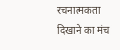रचनात्मकता दिखाने का मंच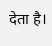देता है।